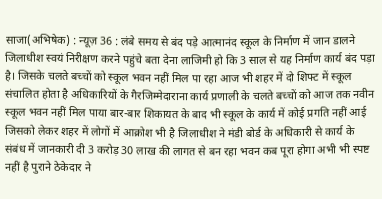साजा(अभिषेक) : न्यूज़ 36 : लंबे समय से बंद पड़े आत्मानंद स्कूल के निर्माण में जान डालने जिलाधीश स्वयं निरीक्षण करने पहुंचे बता देना लाजिमी हो कि 3 साल से यह निर्माण कार्य बंद पड़ा है। जिसके चलते बच्चों को स्कूल भवन नहीं मिल पा रहा आज भी शहर में दो शिफ्ट में स्कूल संचालित होता है अधिकारियों के गैरजिम्मेदाराना कार्य प्रणाली के चलते बच्चों को आज तक नवीन स्कूल भवन नहीं मिल पाया बार-बार शिकायत के बाद भी स्कूल के कार्य में कोई प्रगति नहीं आई जिसको लेकर शहर में लोगों में आक्रोश भी है जिलाधीश ने मंडी बोर्ड के अधिकारी से कार्य के संबंध में जानकारी दी 3 करोड़ 30 लाख की लागत से बन रहा भवन कब पूरा होगा अभी भी स्पष्ट नहीं है पुराने ठेकेदार ने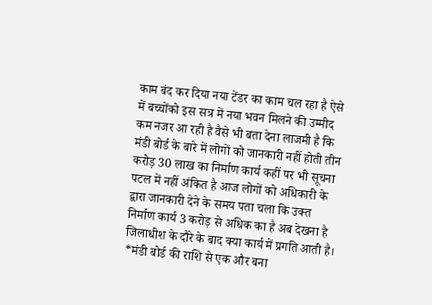काम बंद कर दिया नया टेंडर का काम चल रहा है ऐसे में बच्चोंको इस सत्र में नया भवन मिलने की उम्मीद कम नजर आ रही है वैसे भी बता देना लाजमी है कि मंडी बोर्ड के बारे में लोगों को जानकारी नहीं होती तीन करोड़ 30 लाख का निर्माण कार्य कहीं पर भी सूचना पटल में नहीं अंकित है आज लोगों को अधिकारी के द्वारा जानकारी देने के समय पता चला कि उक्त निर्माण कार्य 3 करोड़ से अधिक का है अब देखना है जिलाधीश के दौरे के बाद क्या कार्य में प्रगति आती है।
*मंडी बोर्ड की राशि से एक और बना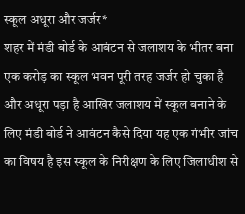स्कूल अधूरा और जर्जर*
शहर में मंडी बोर्ड के आबंटन से जलाशय के भीतर बना एक करोड़ का स्कूल भवन पूरी तरह जर्जर हो चुका है और अधूरा पड़ा है आखिर जलाशय में स्कूल बनाने के लिए मंडी बोर्ड ने आवंटन कैसे दिया यह एक गंभीर जांच का विषय है इस स्कूल के निरीक्षण के लिए जिलाधीश से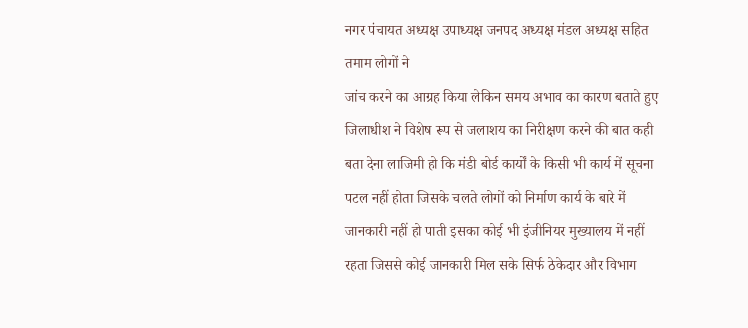नगर पंचायत अध्यक्ष उपाध्यक्ष जनपद अध्यक्ष मंडल अध्यक्ष सहित तमाम लोगों ने
जांच करने का आग्रह किया लेकिन समय अभाव का कारण बताते हुए जिलाधीश ने विशेष रूप से जलाशय का निरीक्षण करने की बात कही बता देना लाजिमी हो कि मंडी बोर्ड कार्यों के किसी भी कार्य में सूचना पटल नहीं होता जिसके चलते लोगों को निर्माण कार्य के बारे में जानकारी नहीं हो पाती इसका कोई भी इंजीनियर मुख्यालय में नहीं रहता जिससे कोई जानकारी मिल सके सिर्फ ठेकेदार और विभाग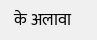के अलावा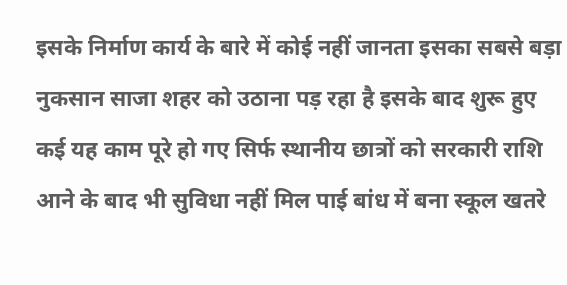इसके निर्माण कार्य के बारे में कोई नहीं जानता इसका सबसे बड़ा नुकसान साजा शहर को उठाना पड़ रहा है इसके बाद शुरू हुए कई यह काम पूरे हो गए सिर्फ स्थानीय छात्रों को सरकारी राशि आने के बाद भी सुविधा नहीं मिल पाई बांध में बना स्कूल खतरे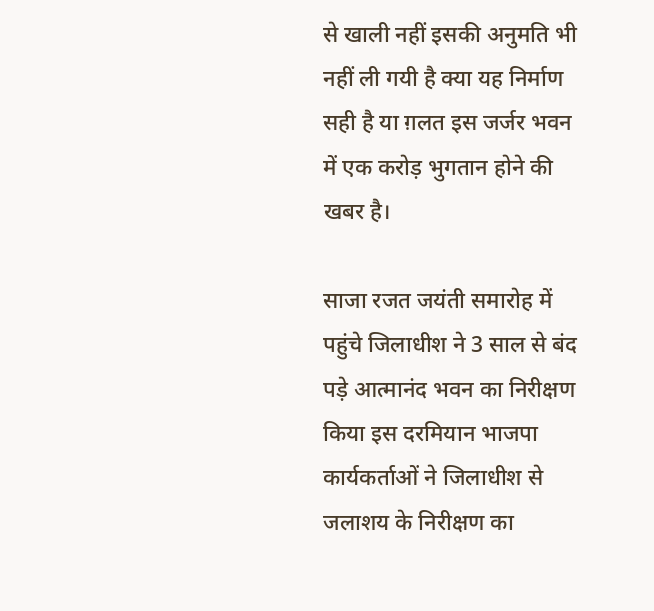से खाली नहीं इसकी अनुमति भी नहीं ली गयी है क्या यह निर्माण सही है या ग़लत इस जर्जर भवन में एक करोड़ भुगतान होने की खबर है।

साजा रजत जयंती समारोह में पहुंचे जिलाधीश ने 3 साल से बंद पड़े आत्मानंद भवन का निरीक्षण किया इस दरमियान भाजपा कार्यकर्ताओं ने जिलाधीश से जलाशय के निरीक्षण का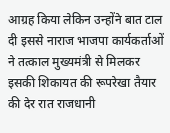आग्रह किया लेकिन उन्होंने बात टाल दी इससे नाराज भाजपा कार्यकर्ताओं ने तत्काल मुख्यमंत्री से मिलकर इसकी शिकायत की रूपरेखा तैयार की देर रात राजधानी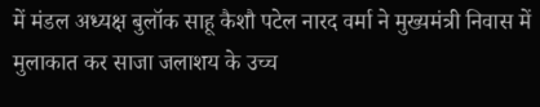में मंडल अध्यक्ष बुलॉक साहू कैशौ पटेल नारद वर्मा ने मुख्यमंत्री निवास में मुलाकात कर साजा जलाशय के उच्च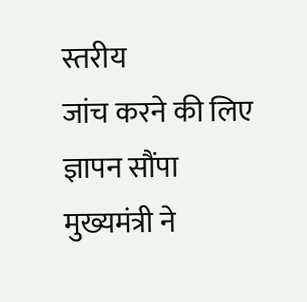स्तरीय
जांच करने की लिए ज्ञापन सौंपा मुख्यमंत्री ने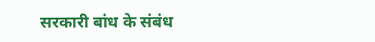सरकारी बांध के संबंध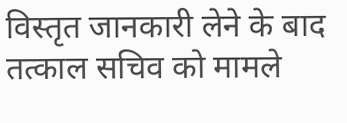विस्तृत जानकारी लेने के बाद तत्काल सचिव को मामले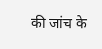की जांच के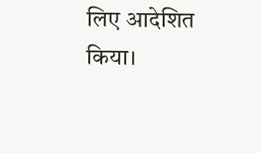लिए आदेशित किया।